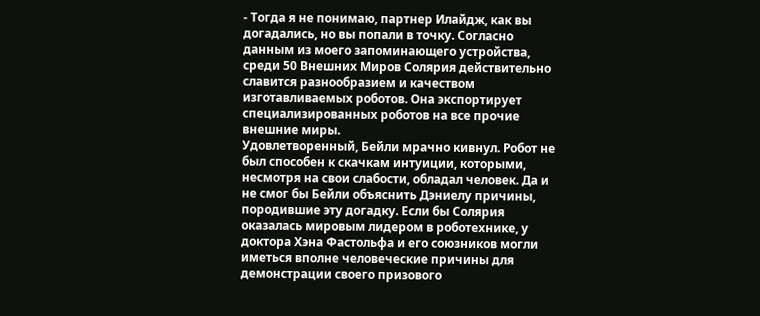- Тогда я не понимаю, партнер Илайдж, как вы догадались, но вы попали в точку. Согласно данным из моего запоминающего устройства, среди 50 Внешних Миров Солярия действительно славится разнообразием и качеством изготавливаемых роботов. Она экспортирует специализированных роботов на все прочие внешние миры.
Удовлетворенный, Бейли мрачно кивнул. Робот не был способен к скачкам интуиции, которыми, несмотря на свои слабости, обладал человек. Да и не смог бы Бейли объяснить Дэниелу причины, породившие эту догадку. Если бы Солярия оказалась мировым лидером в роботехнике, у доктора Хэна Фастольфа и его союзников могли иметься вполне человеческие причины для демонстрации своего призового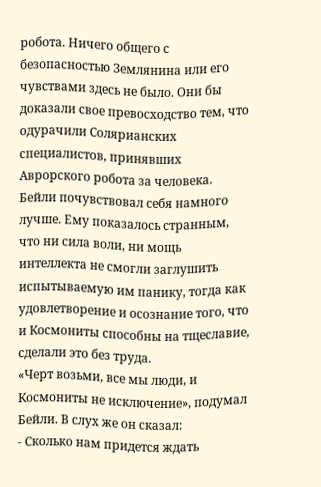робота. Ничего общего с безопасностью Землянина или его чувствами здесь не было. Они бы доказали свое превосходство тем, что одурачили Солярианских специалистов, принявших Аврорского робота за человека.
Бейли почувствовал себя намного лучше. Ему показалось странным, что ни сила воли, ни мощь интеллекта не смогли заглушить испытываемую им панику, тогда как удовлетворение и осознание того, что и Космониты способны на тщеславие, сделали это без труда.
«Черт возьми, все мы люди, и Космониты не исключение», подумал Бейли. В слух же он сказал:
- Сколько нам придется ждать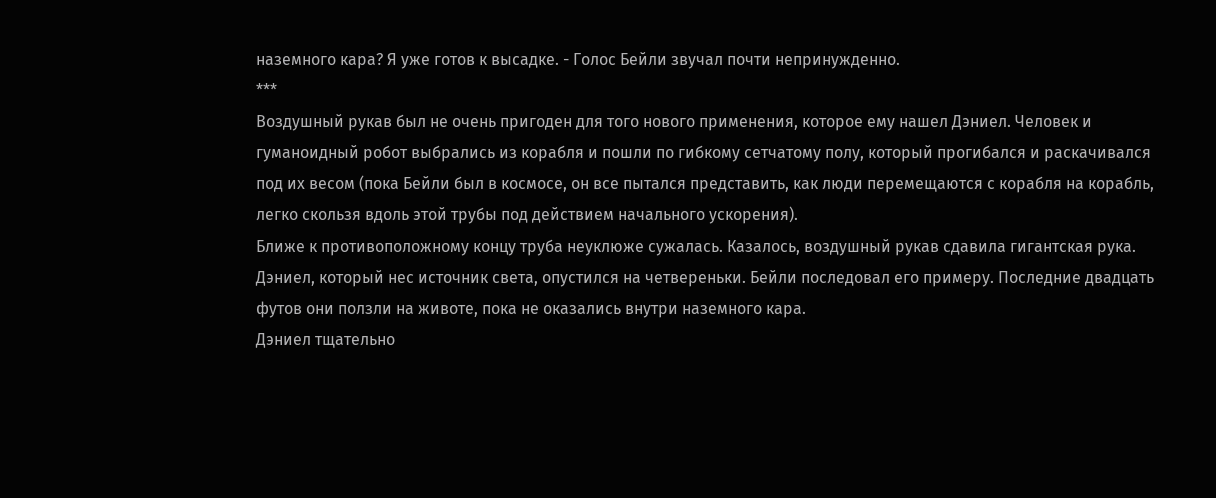наземного кара? Я уже готов к высадке. - Голос Бейли звучал почти непринужденно.
***
Воздушный рукав был не очень пригоден для того нового применения, которое ему нашел Дэниел. Человек и гуманоидный робот выбрались из корабля и пошли по гибкому сетчатому полу, который прогибался и раскачивался под их весом (пока Бейли был в космосе, он все пытался представить, как люди перемещаются с корабля на корабль, легко скользя вдоль этой трубы под действием начального ускорения).
Ближе к противоположному концу труба неуклюже сужалась. Казалось, воздушный рукав сдавила гигантская рука. Дэниел, который нес источник света, опустился на четвереньки. Бейли последовал его примеру. Последние двадцать футов они ползли на животе, пока не оказались внутри наземного кара.
Дэниел тщательно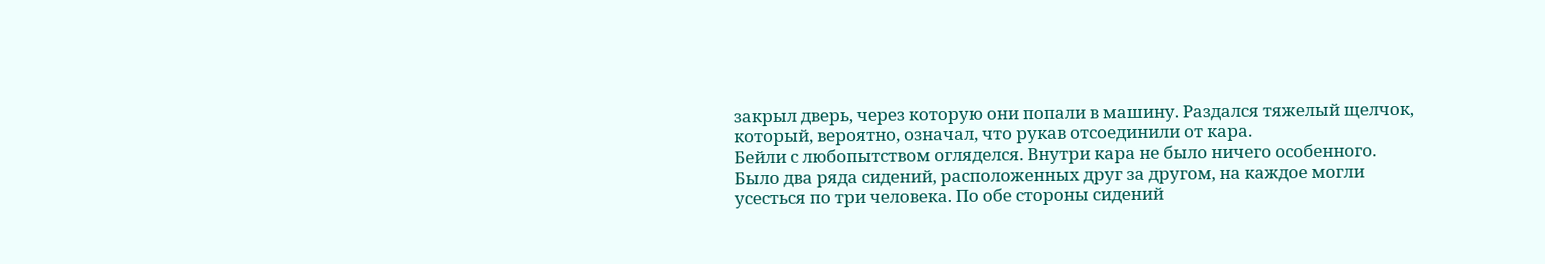закрыл дверь, через которую они попали в машину. Раздался тяжелый щелчок, который, вероятно, означал, что рукав отсоединили от кара.
Бейли с любопытством огляделся. Внутри кара не было ничего особенного. Было два ряда сидений, расположенных друг за другом, на каждое могли усесться по три человека. По обе стороны сидений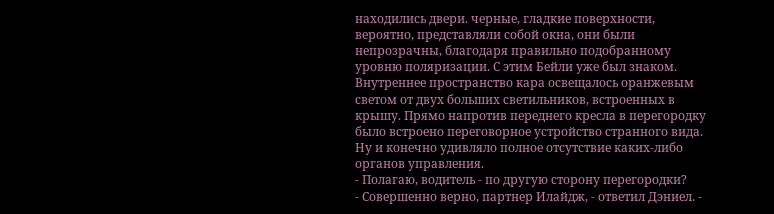находились двери. черные, гладкие поверхности, вероятно, представляли собой окна, они были непрозрачны, благодаря правильно подобранному уровню поляризации. С этим Бейли уже был знаком.
Внутреннее пространство кара освещалось оранжевым светом от двух больших светильников, встроенных в крышу. Прямо напротив переднего кресла в перегородку было встроено переговорное устройство странного вида. Ну и конечно удивляло полное отсутствие каких-либо органов управления.
- Полагаю, водитель - по другую сторону перегородки?
- Совершенно верно, партнер Илайдж, - ответил Дэниел. -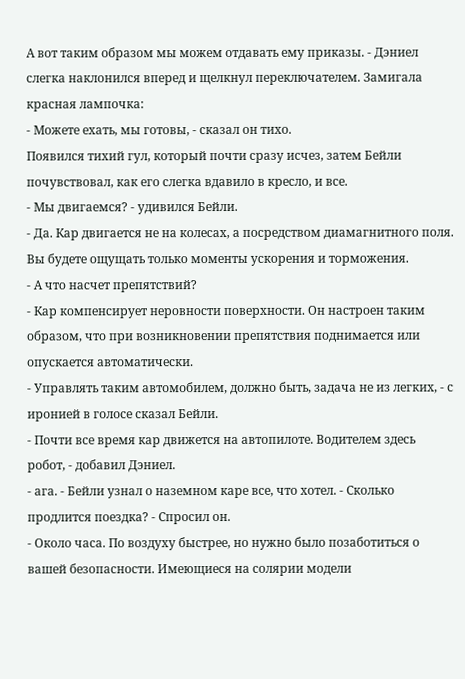А вот таким образом мы можем отдавать ему приказы. - Дэниел слегка наклонился вперед и щелкнул переключателем. Замигала красная лампочка:
- Можете ехать, мы готовы, - сказал он тихо.
Появился тихий гул, который почти сразу исчез, затем Бейли почувствовал, как его слегка вдавило в кресло, и все.
- Мы двигаемся? - удивился Бейли.
- Да. Кар двигается не на колесах, а посредством диамагнитного поля. Вы будете ощущать только моменты ускорения и торможения.
- А что насчет препятствий?
- Кар компенсирует неровности поверхности. Он настроен таким образом, что при возникновении препятствия поднимается или опускается автоматически.
- Управлять таким автомобилем, должно быть, задача не из легких, - с иронией в голосе сказал Бейли.
- Почти все время кар движется на автопилоте. Водителем здесь робот, - добавил Дэниел.
- ага. - Бейли узнал о наземном каре все, что хотел. - Сколько продлится поездка? - Спросил он.
- Около часа. По воздуху быстрее, но нужно было позаботиться о вашей безопасности. Имеющиеся на солярии модели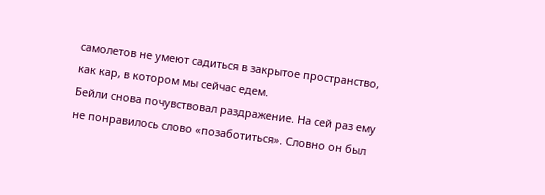самолетов не умеют садиться в закрытое пространство, как кар, в котором мы сейчас едем.
Бейли снова почувствовал раздражение. На сей раз ему не понравилось слово «позаботиться». Словно он был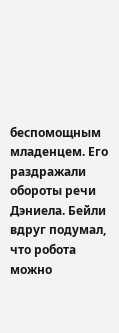беспомощным младенцем. Его раздражали обороты речи Дэниела. Бейли вдруг подумал, что робота можно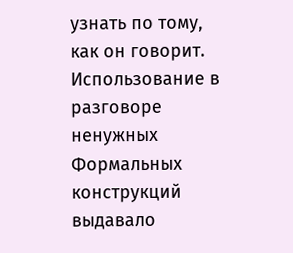узнать по тому, как он говорит. Использование в разговоре ненужных Формальных конструкций выдавало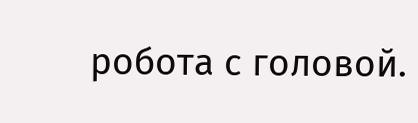робота с головой.